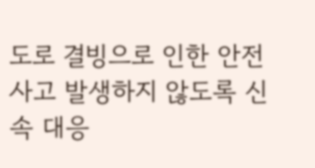도로 결빙으로 인한 안전사고 발생하지 않도록 신속 대응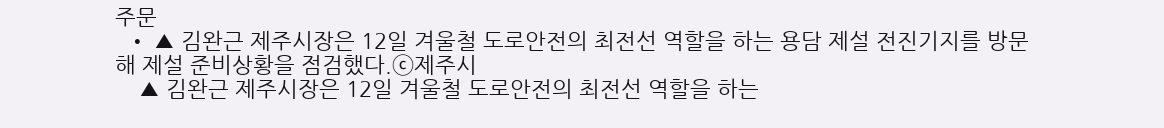주문
  • ▲ 김완근 제주시장은 12일 겨울철 도로안전의 최전선 역할을 하는 용담 제설 전진기지를 방문해 제설 준비상황을 점검했다.ⓒ제주시
    ▲ 김완근 제주시장은 12일 겨울철 도로안전의 최전선 역할을 하는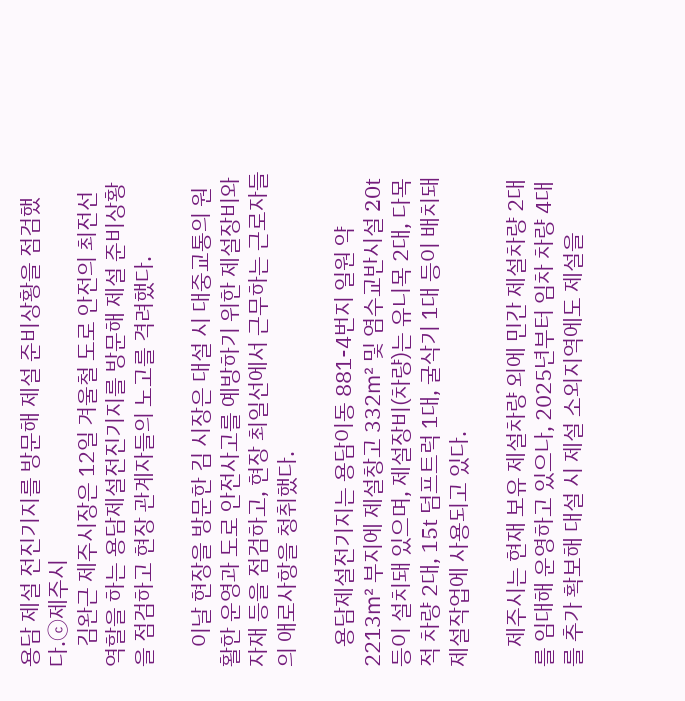용담 제설 전진기지를 방문해 제설 준비상황을 점검했다.ⓒ제주시
    김완근 제주시장은 12일 겨울철 도로 안전의 최전선 역할을 하는 용담제설전진기지를 방문해 제설 준비상황을 점검하고 현장 관계자들의 노고를 격려했다.

    이날 현장을 방문한 김 시장은 대설 시 대중교통의 원활한 운영과 도로 안전사고를 예방하기 위한 제설장비와 자재 등을 점검하고, 현장 최일선에서 근무하는 근로자들의 애로사항을 청취했다.

    용담제설전기지는 용담이동 881-4번지 일원 약 2213㎡ 부지에 제설창고 332㎡ 및 염수교반시설 20t 등이 설치돼 있으며, 제설장비(차량)는 유니목 2대, 다목적 차량 2대, 15t 덤프트럭 1대, 굴삭기 1대 등이 배치돼 제설작업에 사용되고 있다.

    제주시는 현재 보유 제설차량 외에 민간 제설차량 2대를 임대해 운영하고 있으나, 2025년부터 임차 차량 4대를 추가 확보해 대설 시 제설 소외지역에도 제설을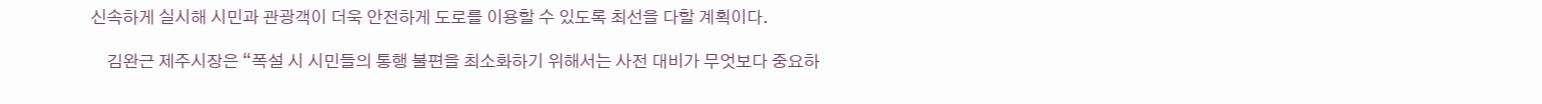신속하게 실시해 시민과 관광객이 더욱 안전하게 도로를 이용할 수 있도록 최선을 다할 계획이다.

    김완근 제주시장은 “폭설 시 시민들의 통행 불편을 최소화하기 위해서는 사전 대비가 무엇보다 중요하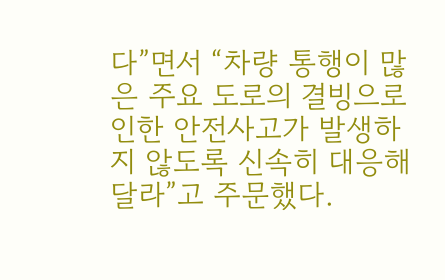다”면서 “차량 통행이 많은 주요 도로의 결빙으로 인한 안전사고가 발생하지 않도록 신속히 대응해 달라”고 주문했다.